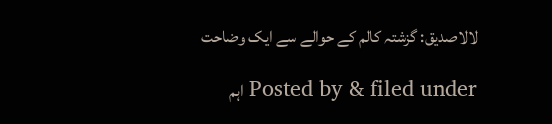لالاصدیق: گزشتہ کالم کے حوالے سے ایک وضاحت

Posted by & filed under اہم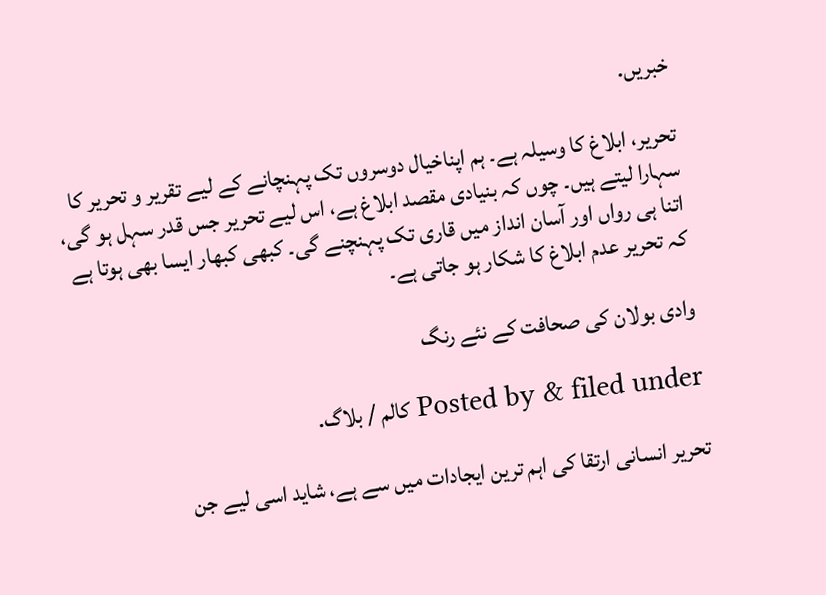خبریں.

تحریر، ابلاغ کا وسیلہ ہے۔ ہم اپناخیال دوسروں تک پہنچانے کے لیے تقریر و تحریر کا سہارا لیتے ہیں۔ چوں کہ بنیادی مقصد ابلاغ ہے، اس لیے تحریر جس قدر سہل ہو گی، اتنا ہی رواں اور آسان انداز میں قاری تک پہنچنے گی۔ کبھی کبھار ایسا بھی ہوتا ہے کہ تحریر عدم ابلاغ کا شکار ہو جاتی ہے۔

وادی بولان کی صحافت کے نئے رنگ

Posted by & filed under کالم / بلاگ.

تحریر انسانی ارتقا کی اہم ترین ایجادات میں سے ہے، شاید اسی لیے جن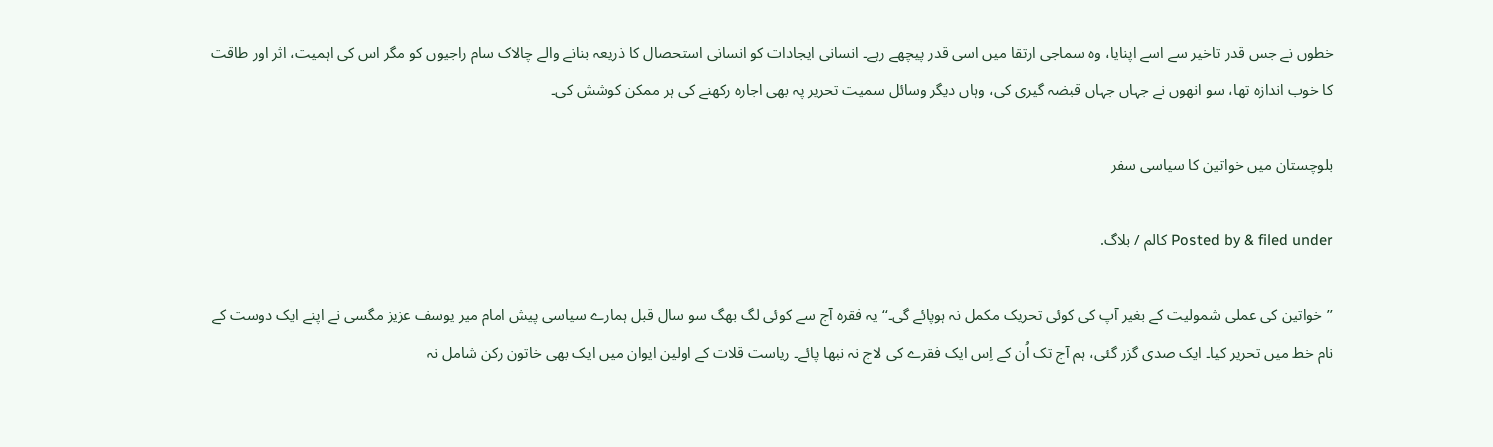خطوں نے جس قدر تاخیر سے اسے اپنایا، وہ سماجی ارتقا میں اسی قدر پیچھے رہے۔ انسانی ایجادات کو انسانی استحصال کا ذریعہ بنانے والے چالاک سام راجیوں کو مگر اس کی اہمیت، اثر اور طاقت کا خوب اندازہ تھا، سو انھوں نے جہاں جہاں قبضہ گیری کی، وہاں دیگر وسائل سمیت تحریر پہ بھی اجارہ رکھنے کی ہر ممکن کوشش کی۔

بلوچستان میں خواتین کا سیاسی سفر

Posted by & filed under کالم / بلاگ.

’’خواتین کی عملی شمولیت کے بغیر آپ کی کوئی تحریک مکمل نہ ہوپائے گی۔‘‘ یہ فقرہ آج سے کوئی لگ بھگ سو سال قبل ہمارے سیاسی پیش امام میر یوسف عزیز مگسی نے اپنے ایک دوست کے نام خط میں تحریر کیا۔ ایک صدی گزر گئی، ہم آج تک اُن کے اِس ایک فقرے کی لاج نہ نبھا پائے۔ ریاست قلات کے اولین ایوان میں ایک بھی خاتون رکن شامل نہ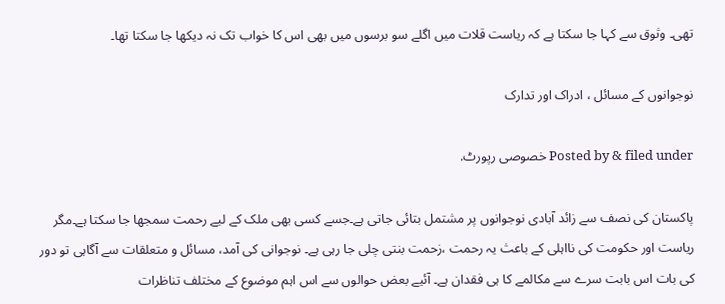تھی۔ وثوق سے کہا جا سکتا ہے کہ ریاست قلات میں اگلے سو برسوں میں بھی اس کا خواب تک نہ دیکھا جا سکتا تھا۔

نوجوانوں کے مسائل ، ادراک اور تدارک

Posted by & filed under خصوصی رپورٹ.

پاکستان کی نصف سے زائد آبادی نوجوانوں پر مشتمل بتائی جاتی ہے۔جسے کسی بھی ملک کے لیے رحمت سمجھا جا سکتا ہے۔مگر ریاست اور حکومت کی نااہلی کے باعث یہ رحمت ،زحمت بنتی چلی جا رہی ہے۔ نوجوانی کی آمد، مسائل و متعلقات سے آگاہی تو دور کی بات اس بابت سرے سے مکالمے کا ہی فقدان ہے۔ آئیے بعض حوالوں سے اس اہم موضوع کے مختلف تناظرات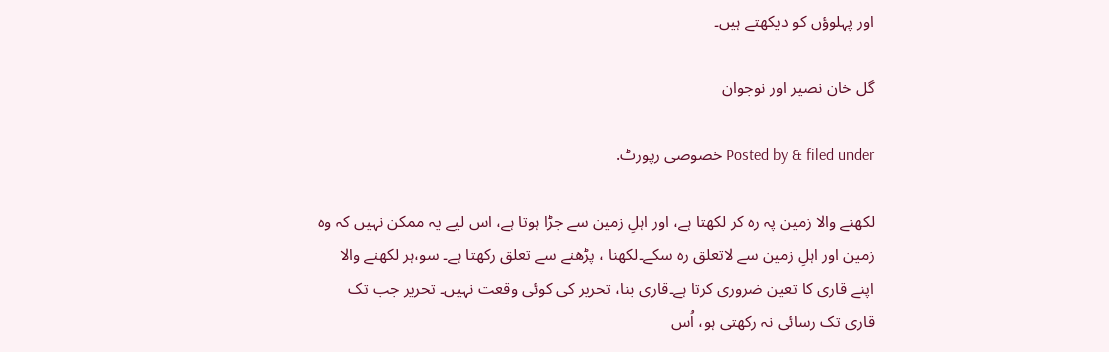اور پہلوؤں کو دیکھتے ہیں۔

گل خان نصیر اور نوجوان

Posted by & filed under خصوصی رپورٹ.

لکھنے والا زمین پہ رہ کر لکھتا ہے، اور اہلِ زمین سے جڑا ہوتا ہے، اس لیے یہ ممکن نہیں کہ وہ زمین اور اہلِ زمین سے لاتعلق رہ سکے۔لکھنا ، پڑھنے سے تعلق رکھتا ہے۔ سو،ہر لکھنے والا اپنے قاری کا تعین ضروری کرتا ہے۔قاری بنا، تحریر کی کوئی وقعت نہیں۔ تحریر جب تک قاری تک رسائی نہ رکھتی ہو، اُس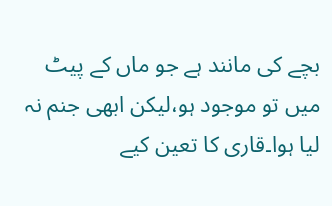بچے کی مانند ہے جو ماں کے پیٹ میں تو موجود ہو،لیکن ابھی جنم نہ لیا ہوا۔قاری کا تعین کیے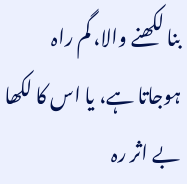بنا لکھنے والا، گم راہ ہوجاتا ہے، یا اس کا لکھا بے اثر رہ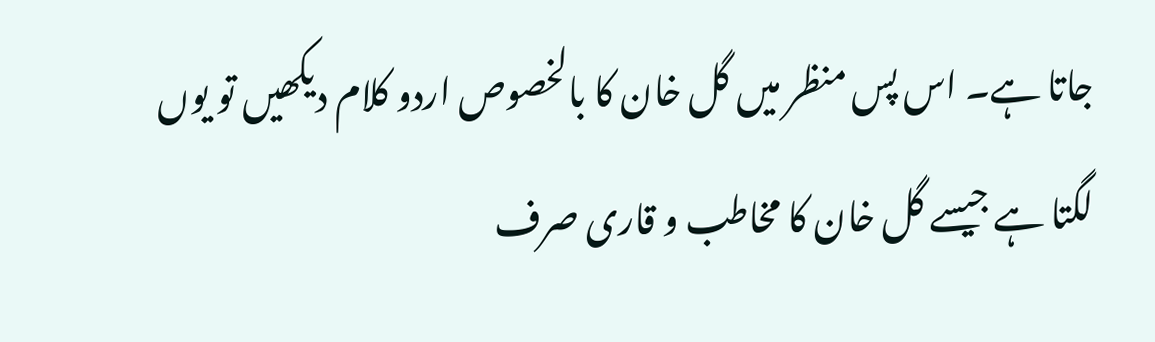جاتا ہے۔ اس پس منظر میں گل خان کا بالخصوص اردو کلام دیکھیں تو یوں لگتا ہے جیسے گل خان کا مخاطب و قاری صرف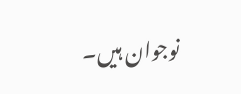نوجوان ہیں۔